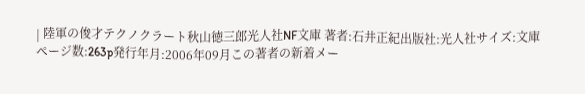| 陸軍の俊才テクノクラート秋山徳三郎光人社NF文庫 著者:石井正紀出版社:光人社サイズ:文庫ページ数:263p発行年月:2006年09月この著者の新着メー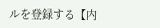ルを登録する【内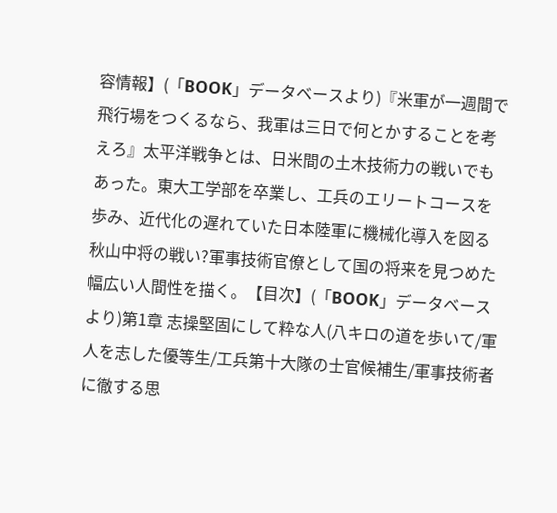容情報】(「BOOK」データベースより)『米軍が一週間で飛行場をつくるなら、我軍は三日で何とかすることを考えろ』太平洋戦争とは、日米間の土木技術力の戦いでもあった。東大工学部を卒業し、工兵のエリートコースを歩み、近代化の遅れていた日本陸軍に機械化導入を図る秋山中将の戦い?軍事技術官僚として国の将来を見つめた幅広い人間性を描く。【目次】(「BOOK」データベースより)第1章 志操堅固にして粋な人(八キロの道を歩いて/軍人を志した優等生/工兵第十大隊の士官候補生/軍事技術者に徹する思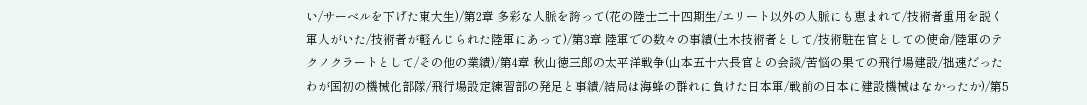い/サーベルを下げた東大生)/第2章 多彩な人脈を誇って(花の陸士二十四期生/エリート以外の人脈にも恵まれて/技術者重用を説く軍人がいた/技術者が軽んじられた陸軍にあって)/第3章 陸軍での数々の事績(土木技術者として/技術駐在官としての使命/陸軍のテクノクラートとして/その他の業績)/第4章 秋山徳三郎の太平洋戦争(山本五十六長官との会談/苦悩の果ての飛行場建設/拙速だったわが国初の機械化部隊/飛行場設定練習部の発足と事績/結局は海蜂の群れに負けた日本軍/戦前の日本に建設機械はなかったか)/第5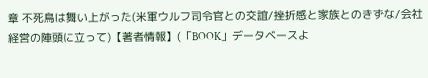章 不死鳥は舞い上がった(米軍ウルフ司令官との交誼/挫折感と家族とのきずな/会社経営の陣頭に立って)【著者情報】(「BOOK」データベースよ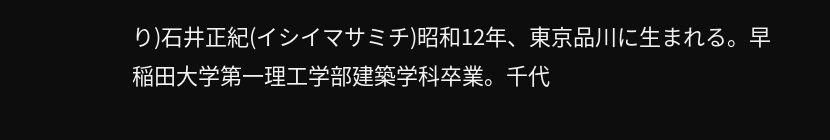り)石井正紀(イシイマサミチ)昭和12年、東京品川に生まれる。早稲田大学第一理工学部建築学科卒業。千代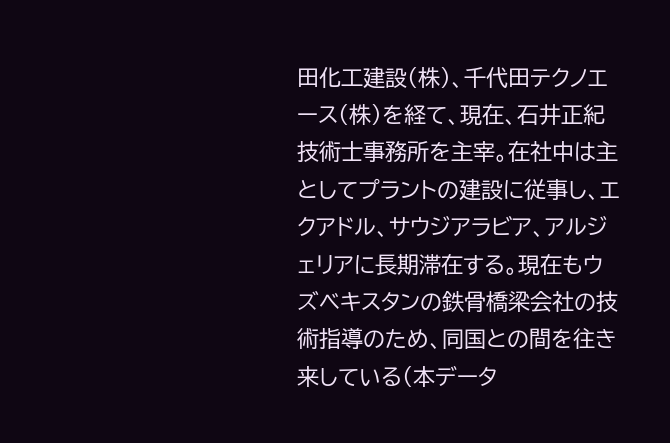田化工建設(株)、千代田テクノエース(株)を経て、現在、石井正紀技術士事務所を主宰。在社中は主としてプラントの建設に従事し、エクアドル、サウジアラビア、アルジェリアに長期滞在する。現在もウズベキスタンの鉄骨橋梁会社の技術指導のため、同国との間を往き来している(本データ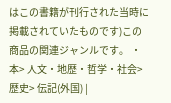はこの書籍が刊行された当時に掲載されていたものです)この商品の関連ジャンルです。 ・本> 人文・地歴・哲学・社会> 歴史> 伝記(外国) |